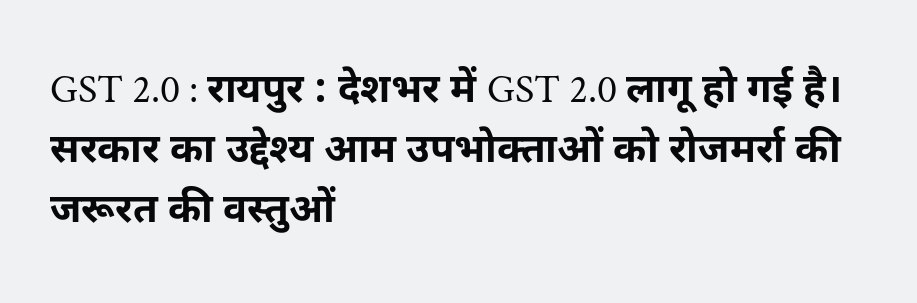GST 2.0 : रायपुर : देशभर में GST 2.0 लागू हो गई है। सरकार का उद्देश्य आम उपभोक्ताओं को रोजमर्रा की जरूरत की वस्तुओं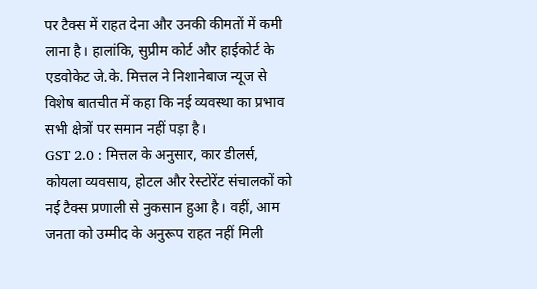पर टैक्स में राहत देना और उनकी कीमतों में कमी लाना है। हालांकि, सुप्रीम कोर्ट और हाईकोर्ट के एडवोकेट जे.के. मित्तल ने निशानेबाज न्यूज से विशेष बातचीत में कहा कि नई व्यवस्था का प्रभाव सभी क्षेत्रों पर समान नहीं पड़ा है।
GST 2.0 : मित्तल के अनुसार, कार डीलर्स, कोयला व्यवसाय, होटल और रेस्टोरेंट संचालकों को नई टैक्स प्रणाली से नुकसान हुआ है। वहीं, आम जनता को उम्मीद के अनुरूप राहत नहीं मिली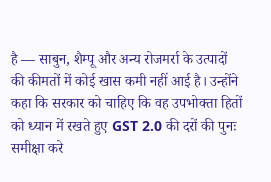है — साबुन, शैम्पू और अन्य रोजमर्रा के उत्पादों की कीमतों में कोई खास कमी नहीं आई है। उन्होंने कहा कि सरकार को चाहिए कि वह उपभोक्ता हितों को ध्यान में रखते हुए GST 2.0 की दरों की पुनः समीक्षा करे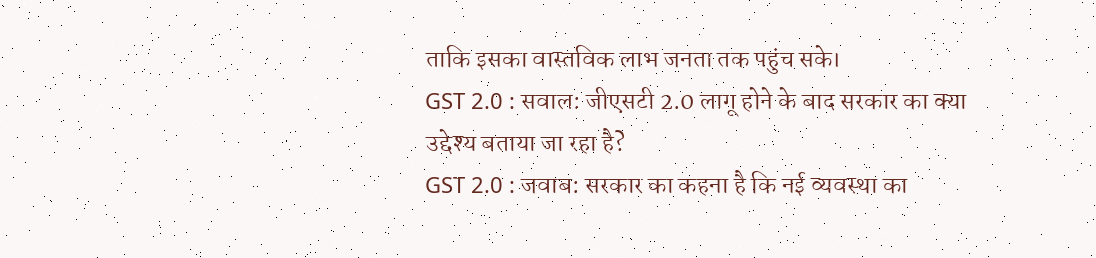ताकि इसका वास्तविक लाभ जनता तक पहुंच सके।
GST 2.0 : सवाल: जीएसटी 2.0 लागू होने के बाद सरकार का क्या उद्देश्य बताया जा रहा है?
GST 2.0 : जवाब: सरकार का कहना है कि नई व्यवस्था का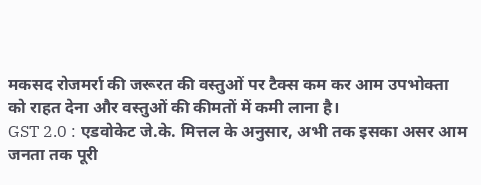मकसद रोजमर्रा की जरूरत की वस्तुओं पर टैक्स कम कर आम उपभोक्ता को राहत देना और वस्तुओं की कीमतों में कमी लाना है।
GST 2.0 : एडवोकेट जे.के. मित्तल के अनुसार, अभी तक इसका असर आम जनता तक पूरी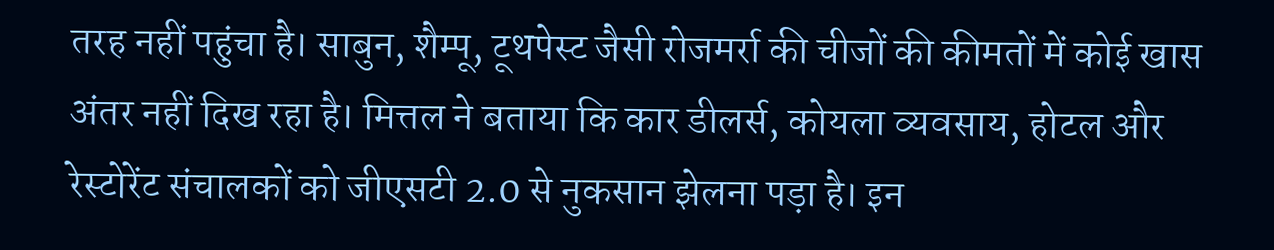तरह नहीं पहुंचा है। साबुन, शैम्पू, टूथपेस्ट जैसी रोजमर्रा की चीजों की कीमतों में कोई खास अंतर नहीं दिख रहा है। मित्तल ने बताया कि कार डीलर्स, कोयला व्यवसाय, होटल और रेस्टोरेंट संचालकों को जीएसटी 2.0 से नुकसान झेलना पड़ा है। इन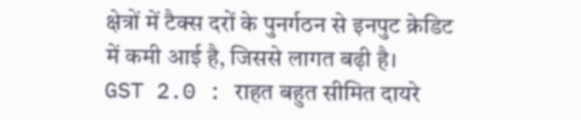क्षेत्रों में टैक्स दरों के पुनर्गठन से इनपुट क्रेडिट में कमी आई है, जिससे लागत बढ़ी है।
GST 2.0 : राहत बहुत सीमित दायरे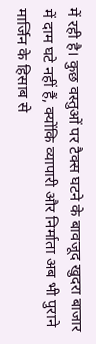में रही है। कुछ वस्तुओं पर टैक्स घटने के बावजूद खुदरा बाजार में दाम घटे नहीं हैं, क्योंकि व्यापारी और निर्माता अब भी पुराने मार्जिन के हिसाब से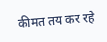कीमत तय कर रहे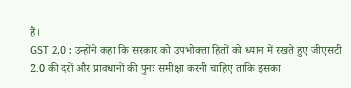हैं।
GST 2.0 : उन्होंने कहा कि सरकार को उपभोक्ता हितों को ध्यान में रखते हुए जीएसटी 2.0 की दरों और प्रावधानों की पुनः समीक्षा करनी चाहिए ताकि इसका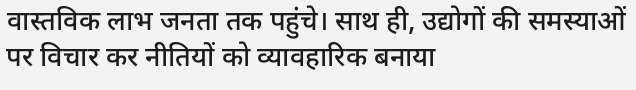वास्तविक लाभ जनता तक पहुंचे। साथ ही, उद्योगों की समस्याओं पर विचार कर नीतियों को व्यावहारिक बनाया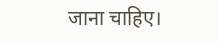जाना चाहिए।